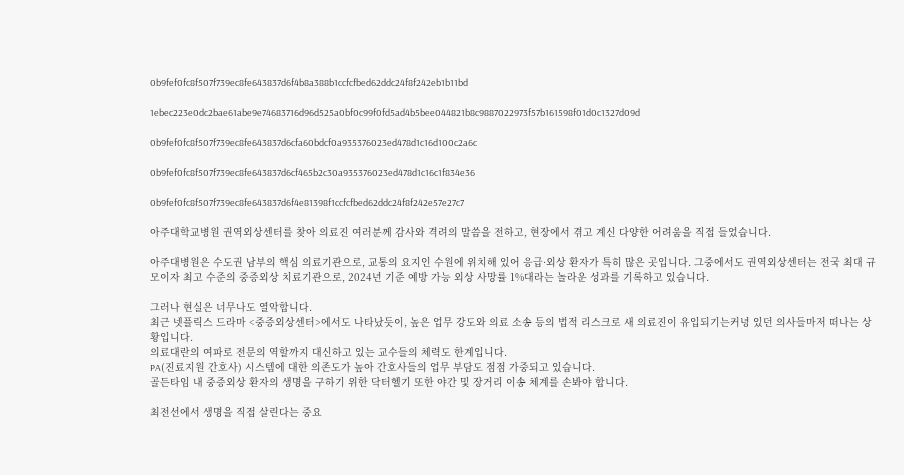0b9fef0fc8f507f739ec8fe643837d6f4b8a388b1ccfcfbed62ddc24f8f242eb1b11bd

1ebec223e0dc2bae61abe9e74683716d96d525a0bf0c99f0fd5ad4b5bee044821b8c9887022973f57b161598f01d0c1327d09d

0b9fef0fc8f507f739ec8fe643837d6cfa60bdcf0a935376023ed478d1c16d100c2a6c

0b9fef0fc8f507f739ec8fe643837d6cf465b2c30a935376023ed478d1c16c1f834e36

0b9fef0fc8f507f739ec8fe643837d6f4e81398f1ccfcfbed62ddc24f8f242e57e27c7

아주대학교병원 권역외상센터를 찾아 의료진 여러분께 감사와 격려의 말씀을 전하고, 현장에서 겪고 계신 다양한 어려움을 직접 들었습니다.

아주대병원은 수도권 남부의 핵심 의료기관으로, 교통의 요지인 수원에 위치해 있어 응급·외상 환자가 특히 많은 곳입니다. 그중에서도 권역외상센터는 전국 최대 규모이자 최고 수준의 중증외상 치료기관으로, 2024년 기준 예방 가능 외상 사망률 1%대라는 놀라운 성과를 기록하고 있습니다.

그러나 현실은 너무나도 열악합니다.
최근 넷플릭스 드라마 <중증외상센터>에서도 나타났듯이, 높은 업무 강도와 의료 소송 등의 법적 리스크로 새 의료진이 유입되기는커녕 있던 의사들마저 떠나는 상황입니다.
의료대란의 여파로 전문의 역할까지 대신하고 있는 교수들의 체력도 한계입니다.
PA(진료지원 간호사) 시스템에 대한 의존도가 높아 간호사들의 업무 부담도 점점 가중되고 있습니다.
골든타임 내 중증외상 환자의 생명을 구하기 위한 닥터헬기 또한 야간 및 장거리 이송 체계를 손봐야 합니다.

최전선에서 생명을 직접 살린다는 중요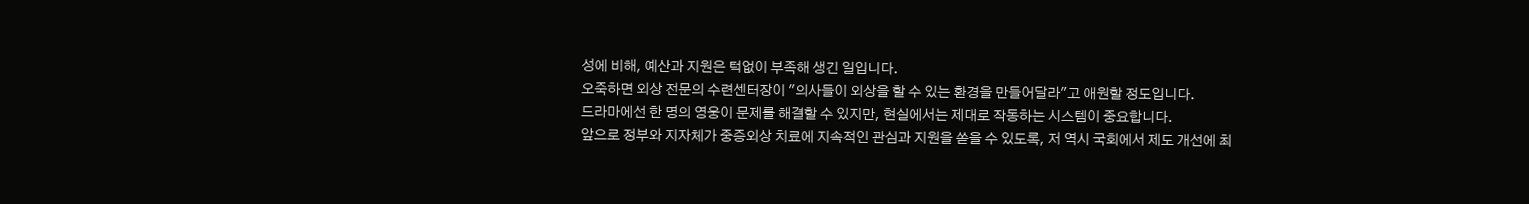성에 비해, 예산과 지원은 턱없이 부족해 생긴 일입니다.
오죽하면 외상 전문의 수련센터장이 "의사들이 외상을 할 수 있는 환경을 만들어달라"고 애원할 정도입니다.
드라마에선 한 명의 영웅이 문제를 해결할 수 있지만, 현실에서는 제대로 작동하는 시스템이 중요합니다.
앞으로 정부와 지자체가 중증외상 치료에 지속적인 관심과 지원을 쏟을 수 있도록, 저 역시 국회에서 제도 개선에 최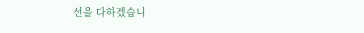선을 다하겠습니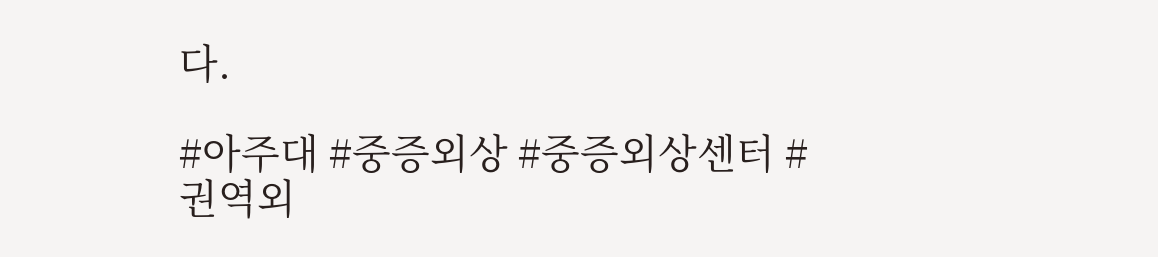다.

#아주대 #중증외상 #중증외상센터 #권역외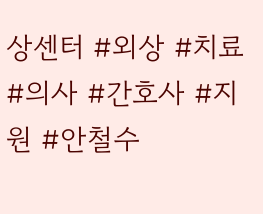상센터 #외상 #치료 #의사 #간호사 #지원 #안철수